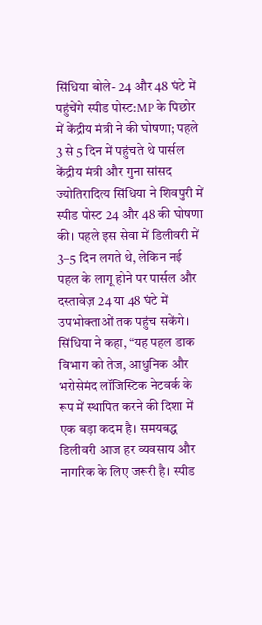सिंधिया बोले- 24 और 48 घंटे में पहुंचेंगे स्पीड पोस्ट:MP के पिछोर में केंद्रीय मंत्री ने की घोषणा; पहले 3 से 5 दिन में पहुंचते थे पार्सल
केंद्रीय मंत्री और गुना सांसद ज्योतिरादित्य सिंधिया ने शिवपुरी में स्पीड पोस्ट 24 और 48 की घोषणा की। पहले इस सेवा में डिलीवरी में 3–5 दिन लगते थे, लेकिन नई पहल के लागू होने पर पार्सल और दस्तावेज़ 24 या 48 घंटे में उपभोक्ताओं तक पहुंच सकेंगे।
सिंधिया ने कहा, “यह पहल डाक विभाग को तेज, आधुनिक और भरोसेमंद लॉजिस्टिक नेटवर्क के रूप में स्थापित करने की दिशा में एक बड़ा कदम है। समयबद्ध डिलीवरी आज हर व्यवसाय और नागरिक के लिए जरूरी है। स्पीड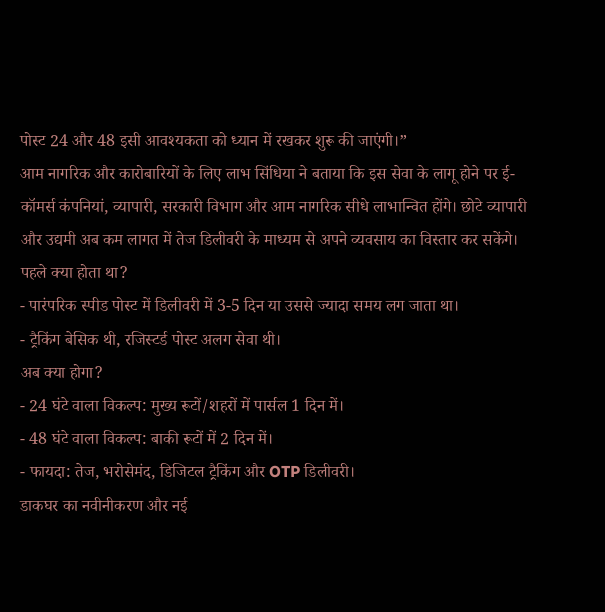पोस्ट 24 और 48 इसी आवश्यकता को ध्यान में रखकर शुरू की जाएंगी।”
आम नागरिक और कारोबारियों के लिए लाभ सिंधिया ने बताया कि इस सेवा के लागू होने पर ई-कॉमर्स कंपनियां, व्यापारी, सरकारी विभाग और आम नागरिक सीधे लाभान्वित होंगे। छोटे व्यापारी और उद्यमी अब कम लागत में तेज डिलीवरी के माध्यम से अपने व्यवसाय का विस्तार कर सकेंगे।
पहले क्या होता था?
- पारंपरिक स्पीड पोस्ट में डिलीवरी में 3-5 दिन या उससे ज्यादा समय लग जाता था।
- ट्रैकिंग बेसिक थी, रजिस्टर्ड पोस्ट अलग सेवा थी।
अब क्या होगा?
- 24 घंटे वाला विकल्प: मुख्य रूटों/शहरों में पार्सल 1 दिन में।
- 48 घंटे वाला विकल्प: बाकी रूटों में 2 दिन में।
- फायदा: तेज, भरोसेमंद, डिजिटल ट्रैकिंग और OTP डिलीवरी।
डाकघर का नवीनीकरण और नई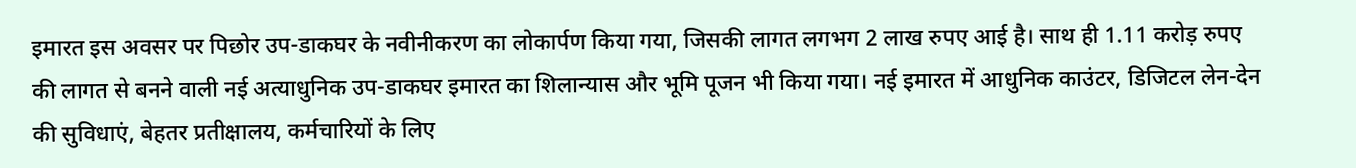इमारत इस अवसर पर पिछोर उप-डाकघर के नवीनीकरण का लोकार्पण किया गया, जिसकी लागत लगभग 2 लाख रुपए आई है। साथ ही 1.11 करोड़ रुपए की लागत से बनने वाली नई अत्याधुनिक उप-डाकघर इमारत का शिलान्यास और भूमि पूजन भी किया गया। नई इमारत में आधुनिक काउंटर, डिजिटल लेन-देन की सुविधाएं, बेहतर प्रतीक्षालय, कर्मचारियों के लिए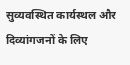सुव्यवस्थित कार्यस्थल और दिव्यांगजनों के लिए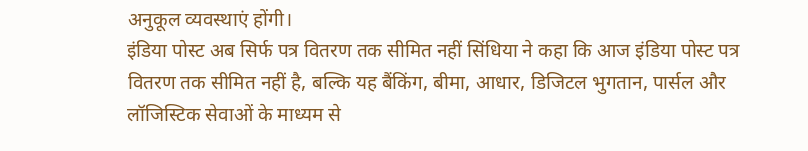अनुकूल व्यवस्थाएं होंगी।
इंडिया पोस्ट अब सिर्फ पत्र वितरण तक सीमित नहीं सिंधिया ने कहा कि आज इंडिया पोस्ट पत्र वितरण तक सीमित नहीं है, बल्कि यह बैंकिंग, बीमा, आधार, डिजिटल भुगतान, पार्सल और लॉजिस्टिक सेवाओं के माध्यम से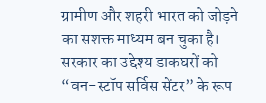ग्रामीण और शहरी भारत को जोड़ने का सशक्त माध्यम बन चुका है। सरकार का उद्देश्य डाकघरों को “वन-स्टॉप सर्विस सेंटर” के रूप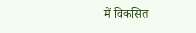में विकसित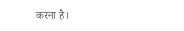करना है।